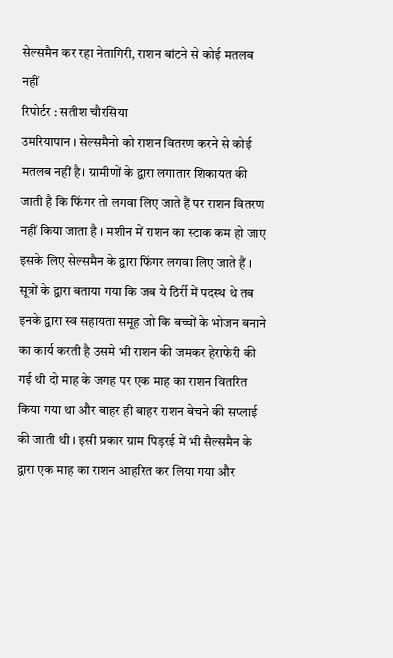सेल्समैन कर रहा नेतागिरी, राशन बांटने से कोई मतलब नहीं
रिपोर्टर : सतीश चौरसिया
उमरियापान । सेल्समैनो को राशन वितरण करने से कोई मतलब नहीं है। ग्रामीणों के द्वारा लगातार शिकायत की जाती है कि फिंगर तो लगवा लिए जाते हैं पर राशन वितरण नहीं किया जाता है । मशीन में राशन का स्टाक कम हो जाए इसके लिए सेल्समैन के द्वारा फिंगर लगवा लिए जाते हैं । सूत्रों के द्वारा बताया गया कि जब ये ठिर्री में पदस्थ थे तब इनके द्वारा स्व सहायता समूह जो कि बच्चों के भोजन बनाने का कार्य करती है उसमे भी राशन की जमकर हेराफेरी की गई थी दो माह के जगह पर एक माह का राशन वितरित किया गया था और बाहर ही बाहर राशन बेचने की सप्लाई की जाती थी । इसी प्रकार ग्राम पिड़रई में भी सैल्समैन के द्वारा एक माह का राशन आहरित कर लिया गया और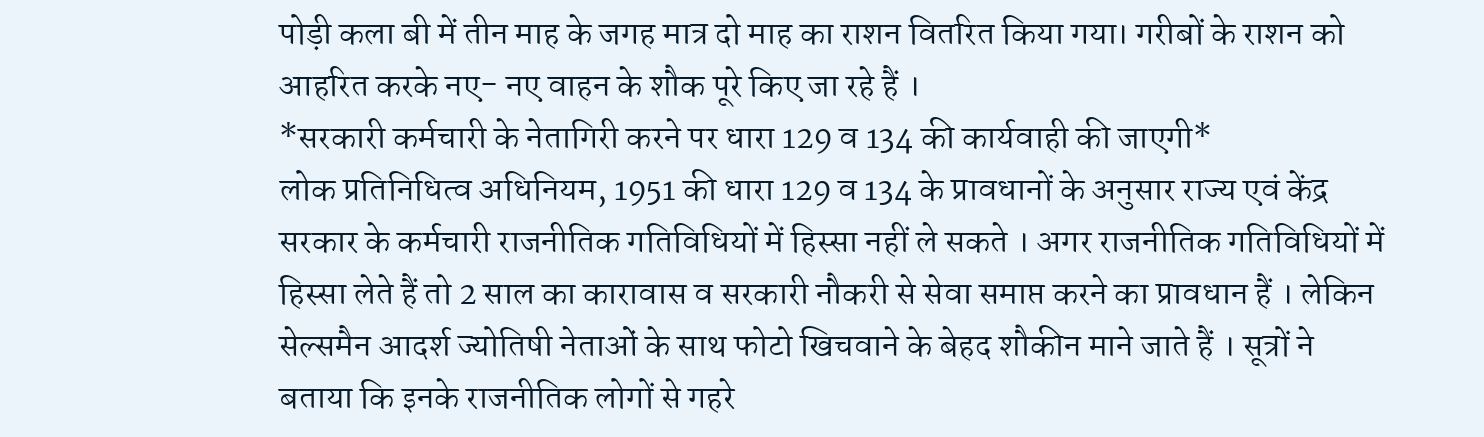पोड़ी कला बी में तीन माह के जगह मात्र दो माह का राशन वितरित किया गया। गरीबों के राशन को आहरित करके नए- नए वाहन के शौक पूरे किए जा रहे हैं ।
*सरकारी कर्मचारी के नेतागिरी करने पर धारा 129 व 134 की कार्यवाही की जाएगी*
लोक प्रतिनिधित्व अधिनियम, 1951 की धारा 129 व 134 के प्रावधानों के अनुसार राज्य एवं केंद्र सरकार के कर्मचारी राजनीतिक गतिविधियों में हिस्सा नहीं ले सकते । अगर राजनीतिक गतिविधियों में हिस्सा लेते हैं तो 2 साल का कारावास व सरकारी नौकरी से सेवा समाप्त करने का प्रावधान हैं । लेकिन सेल्समैन आदर्श ज्योतिषी नेताओं के साथ फोटो खिचवाने के बेहद शौकीन माने जाते हैं । सूत्रों ने बताया कि इनके राजनीतिक लोगों से गहरे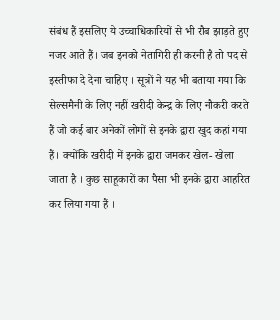संबंध हैं इसलिए ये उच्चाधिकारियों से भी रौब झाड़ते हुए नजर आते हैं। जब इनको नेतागिरी ही करनी है तो पद से इस्तीफा दे देना चाहिए । सूत्रों ने यह भी बताया गया कि सेल्समैनी के लिए नहीं खरीदी केन्द्र के लिए नौकरी करते हैं जो कई बार अनेकों लोगों से इनके द्वारा खुद कहां गया हैं। क्योंकि खरीदी में इनके द्वारा जमकर खेल- खेला जाता है । कुछ साहूकारों का पैसा भी इनके द्वारा आहरित कर लिया गया हैं ।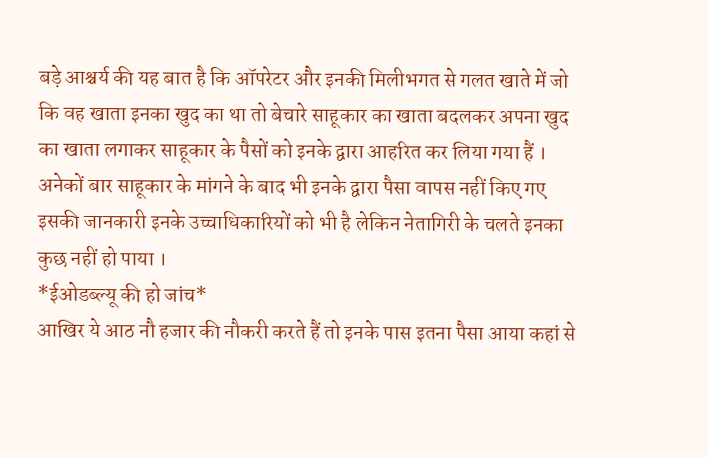बड़े आश्चर्य की यह बात है कि ऑपरेटर और इनकी मिलीभगत से गलत खाते में जो कि वह खाता इनका खुद का था तो बेचारे साहूकार का खाता बदलकर अपना खुद का खाता लगाकर साहूकार के पैसों को इनके द्वारा आहरित कर लिया गया हैं । अनेकों बार साहूकार के मांगने के बाद भी इनके द्वारा पैसा वापस नहीं किए गए इसकी जानकारी इनके उच्चाधिकारियों को भी है लेकिन नेतागिरी के चलते इनका कुछ नहीं हो पाया ।
*ईओडब्ल्यू की हो जांच*
आखिर ये आठ नौ हजार की नौकरी करते हैं तो इनके पास इतना पैसा आया कहां से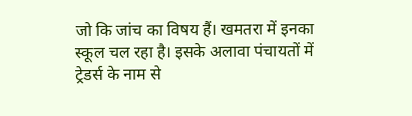जो कि जांच का विषय हैं। खमतरा में इनका स्कूल चल रहा है। इसके अलावा पंचायतों में ट्रेडर्स के नाम से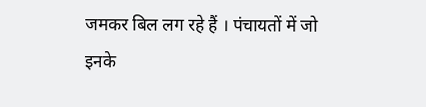जमकर बिल लग रहे हैं । पंचायतों में जो इनके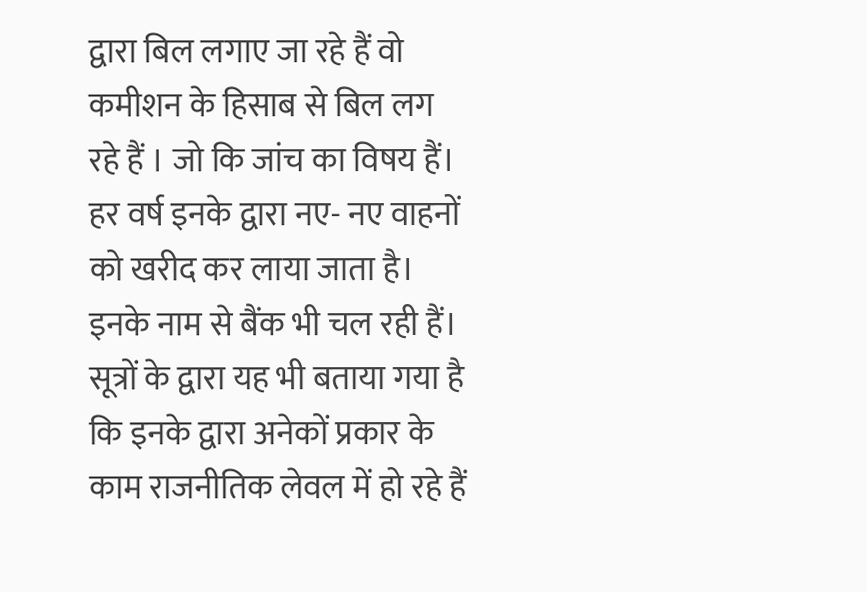द्वारा बिल लगाए जा रहे हैं वो कमीशन के हिसाब से बिल लग रहे हैं । जो कि जांच का विषय हैं। हर वर्ष इनके द्वारा नए- नए वाहनों को खरीद कर लाया जाता है। इनके नाम से बैंक भी चल रही हैं। सूत्रों के द्वारा यह भी बताया गया है कि इनके द्वारा अनेकों प्रकार के काम राजनीतिक लेवल में हो रहे हैं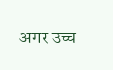अगर उच्च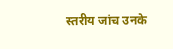स्तरीय जांच उनके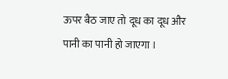ऊपर बैठ जाए तो दूध का दूध और पानी का पानी हो जाएगा ।